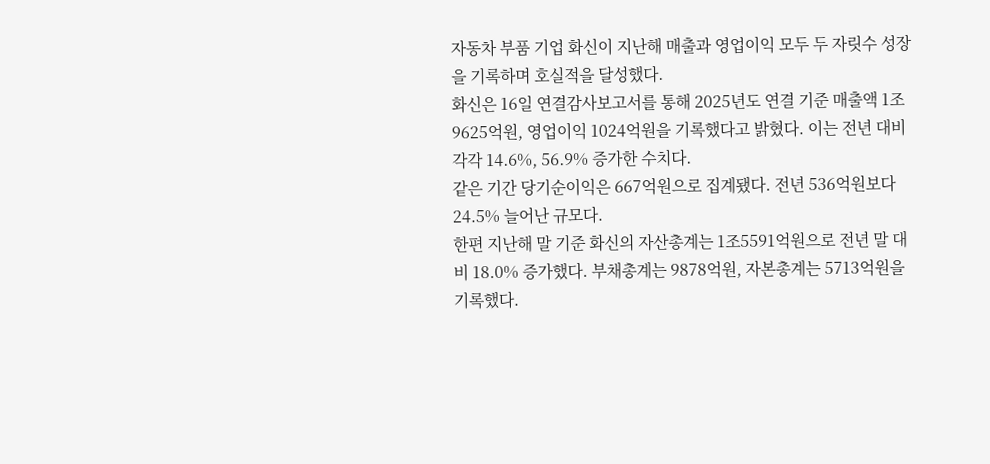자동차 부품 기업 화신이 지난해 매출과 영업이익 모두 두 자릿수 성장을 기록하며 호실적을 달성했다.
화신은 16일 연결감사보고서를 통해 2025년도 연결 기준 매출액 1조9625억원, 영업이익 1024억원을 기록했다고 밝혔다. 이는 전년 대비 각각 14.6%, 56.9% 증가한 수치다.
같은 기간 당기순이익은 667억원으로 집계됐다. 전년 536억원보다 24.5% 늘어난 규모다.
한편 지난해 말 기준 화신의 자산총계는 1조5591억원으로 전년 말 대비 18.0% 증가했다. 부채총계는 9878억원, 자본총계는 5713억원을 기록했다.